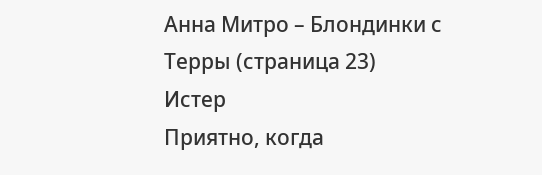Анна Митро – Блондинки с Терры (страница 23)
Истер
Приятно, когда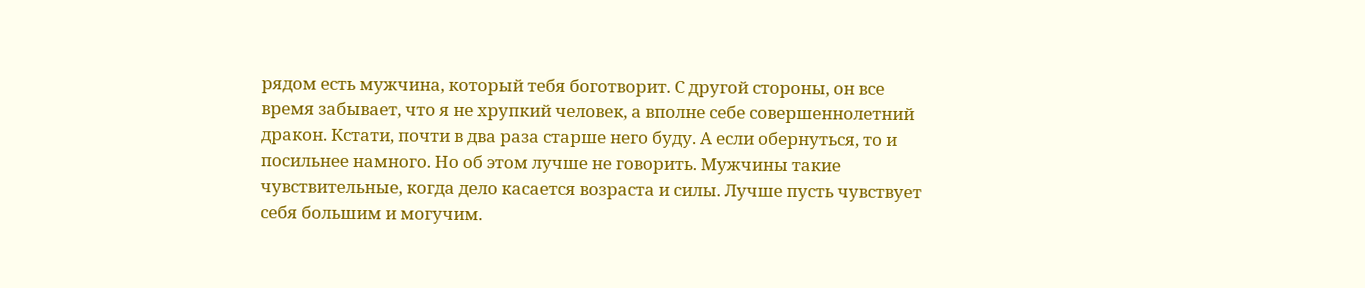рядом есть мужчина, который тебя боготворит. С другой стороны, он все время забывает, что я не хрупкий человек, а вполне себе совершеннолетний дракон. Кстати, почти в два раза старше него буду. А если обернуться, то и посильнее намного. Но об этом лучше не говорить. Мужчины такие чувствительные, когда дело касается возраста и силы. Лучше пусть чувствует себя большим и могучим.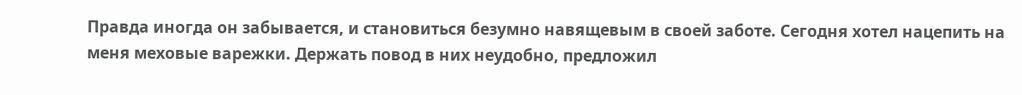Правда иногда он забывается, и становиться безумно навящевым в своей заботе. Сегодня хотел нацепить на меня меховые варежки. Держать повод в них неудобно, предложил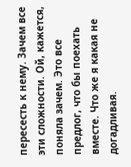пересесть к нему. Зачем все эти сложности. Ой, кажется, поняла зачем. Это все предлог, что бы поехать вместе. Что же я какая не догадливая.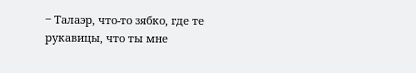‒ Талаэр, что-то зябко, где те рукавицы, что ты мне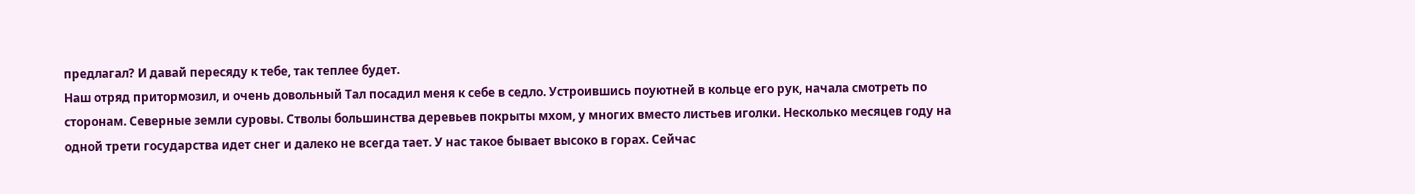предлагал? И давай пересяду к тебе, так теплее будет.
Наш отряд притормозил, и очень довольный Тал посадил меня к себе в седло. Устроившись поуютней в кольце его рук, начала смотреть по сторонам. Северные земли суровы. Стволы большинства деревьев покрыты мхом, у многих вместо листьев иголки. Несколько месяцев году на одной трети государства идет снег и далеко не всегда тает. У нас такое бывает высоко в горах. Сейчас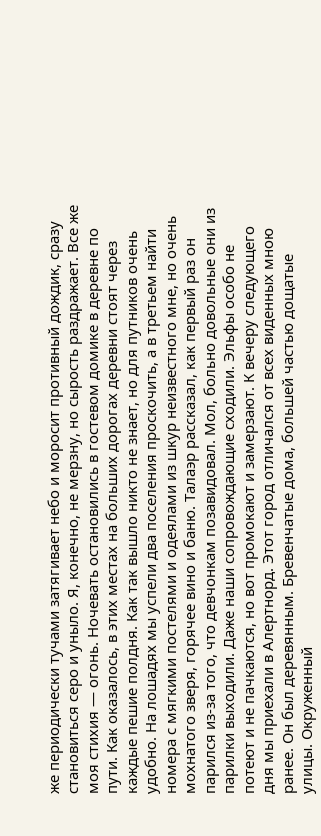же периодически тучами затягивает небо и моросит противный дождик, сразу становиться серо и уныло. Я, конечно, не мерзну, но сырость раздражает. Все же моя стихия — огонь. Ночевать остановились в гостевом домике в деревне по пути. Как оказалось, в этих местах на больших дорогах деревни стоят через каждые пешие полдня. Как так вышло никто не знает, но для путников очень удобно. На лошадях мы успели два поселения проскочить, а в третьем найти номера с мягкими постелями и одеялами из шкур неизвестного мне, но очень мохнатого зверя, горячее вино и баню. Талаэр рассказал, как первый раз он парился из-за того, что девчонкам позавидовал. Мол, больно довольные они из парилки выходили. Даже наши сопровождающие сходили. Эльфы особо не потеют и не пачкаются, но вот промокают и замерзают. К вечеру следующего дня мы приехали в Алертнорд. Этот город отличался от всех виденных мною ранее. Он был деревянным. Бревенчатые дома, большей частью дощатые улицы. Окруженный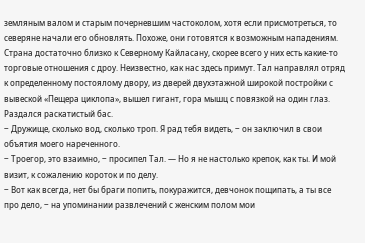земляным валом и старым почерневшим частоколом, хотя если присмотреться, то северяне начали его обновлять. Похоже, они готовятся к возможным нападениям. Страна достаточно близко к Северному Кайласану, скорее всего у них есть какие-то торговые отношения с дроу. Неизвестно, как нас здесь примут. Тал направлял отряд к определенному постоялому двору, из дверей двухэтажной широкой постройки с вывеской «Пещера циклопа», вышел гигант, гора мышц с повязкой на один глаз. Раздался раскатистый бас.
‒ Дружище, сколько вод, сколько троп. Я рад тебя видеть, ‒ он заключил в свои объятия моего нареченного.
‒ Троегор, это взаимно, ‒ просипел Тал. — Но я не настолько крепок, как ты. И мой визит, к сожалению короток и по делу.
‒ Вот как всегда, нет бы браги попить, покуражится, девчонок пощипать, а ты все про дело, ‒ на упоминании развлечений с женским полом мои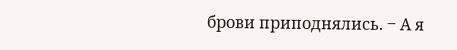брови приподнялись. ‒ А я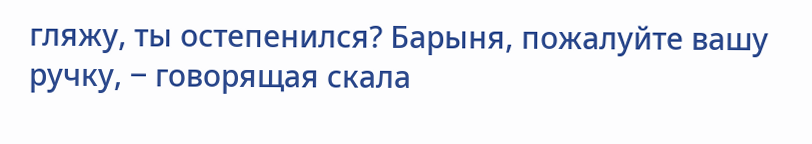гляжу, ты остепенился? Барыня, пожалуйте вашу ручку, ‒ говорящая скала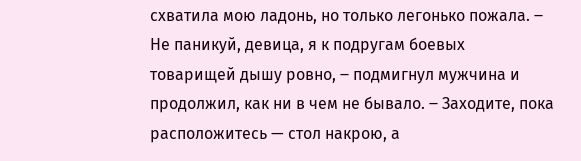схватила мою ладонь, но только легонько пожала. ‒ Не паникуй, девица, я к подругам боевых товарищей дышу ровно, ‒ подмигнул мужчина и продолжил, как ни в чем не бывало. ‒ Заходите, пока расположитесь — стол накрою, а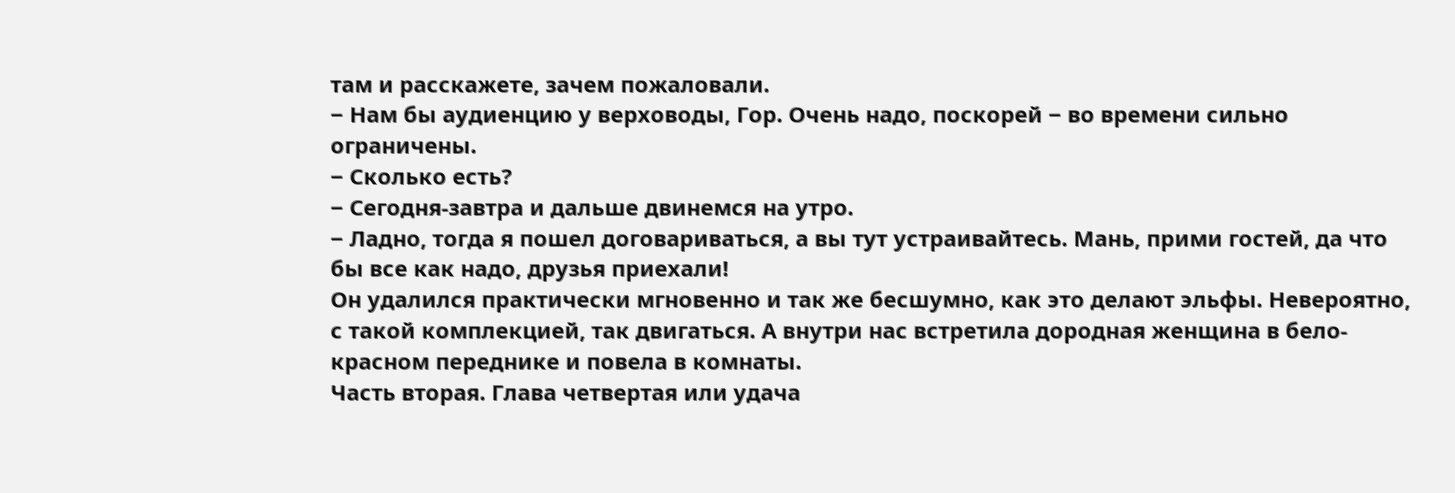там и расскажете, зачем пожаловали.
‒ Нам бы аудиенцию у верховоды, Гор. Очень надо, поскорей ‒ во времени сильно ограничены.
‒ Сколько есть?
‒ Сегодня-завтра и дальше двинемся на утро.
‒ Ладно, тогда я пошел договариваться, а вы тут устраивайтесь. Мань, прими гостей, да что бы все как надо, друзья приехали!
Он удалился практически мгновенно и так же бесшумно, как это делают эльфы. Невероятно, с такой комплекцией, так двигаться. А внутри нас встретила дородная женщина в бело-красном переднике и повела в комнаты.
Часть вторая. Глава четвертая или удача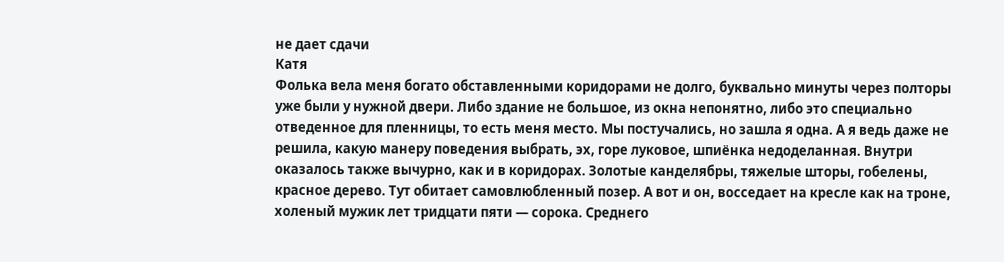не дает сдачи
Катя
Фолька вела меня богато обставленными коридорами не долго, буквально минуты через полторы уже были у нужной двери. Либо здание не большое, из окна непонятно, либо это специально отведенное для пленницы, то есть меня место. Мы постучались, но зашла я одна. А я ведь даже не решила, какую манеру поведения выбрать, эх, горе луковое, шпиёнка недоделанная. Внутри оказалось также вычурно, как и в коридорах. Золотые канделябры, тяжелые шторы, гобелены, красное дерево. Тут обитает самовлюбленный позер. А вот и он, восседает на кресле как на троне, холеный мужик лет тридцати пяти — сорока. Среднего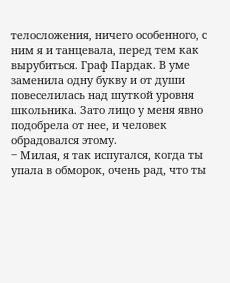телосложения, ничего особенного, с ним я и танцевала, перед тем как вырубиться. Граф Пардак. В уме заменила одну букву и от души повеселилась над шуткой уровня школьника. Зато лицо у меня явно подобрела от нее, и человек обрадовался этому.
‒ Милая, я так испугался, когда ты упала в обморок, очень рад, что ты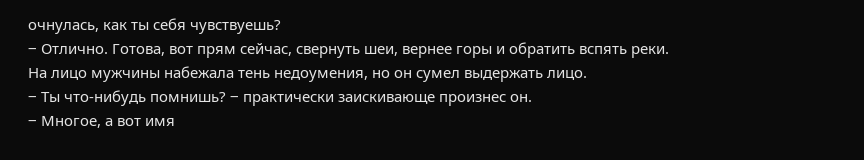очнулась, как ты себя чувствуешь?
‒ Отлично. Готова, вот прям сейчас, свернуть шеи, вернее горы и обратить вспять реки.
На лицо мужчины набежала тень недоумения, но он сумел выдержать лицо.
‒ Ты что-нибудь помнишь? ‒ практически заискивающе произнес он.
‒ Многое, а вот имя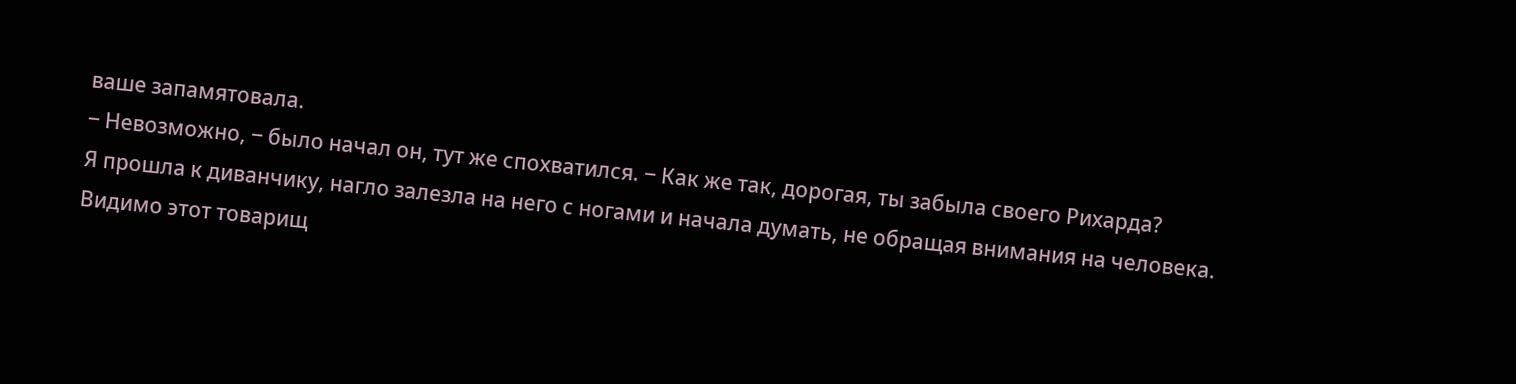ваше запамятовала.
‒ Невозможно, ‒ было начал он, тут же спохватился. ‒ Как же так, дорогая, ты забыла своего Рихарда?
Я прошла к диванчику, нагло залезла на него с ногами и начала думать, не обращая внимания на человека. Видимо этот товарищ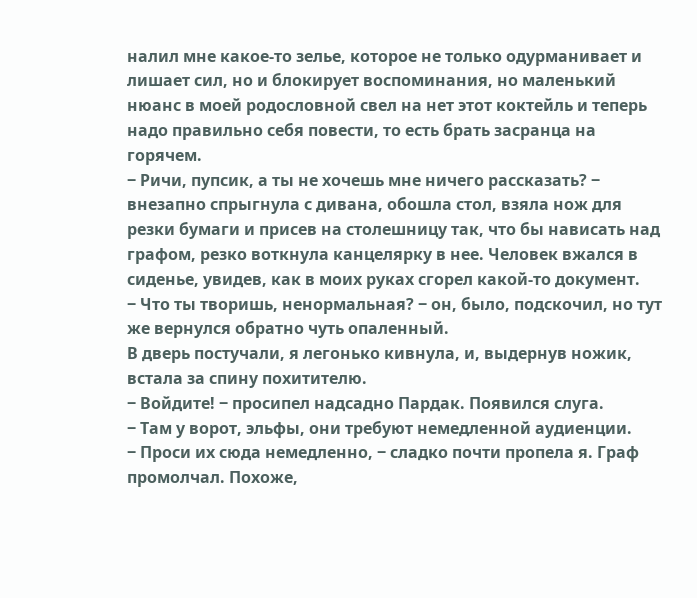налил мне какое-то зелье, которое не только одурманивает и лишает сил, но и блокирует воспоминания, но маленький нюанс в моей родословной свел на нет этот коктейль и теперь надо правильно себя повести, то есть брать засранца на горячем.
‒ Ричи, пупсик, а ты не хочешь мне ничего рассказать? ‒ внезапно спрыгнула с дивана, обошла стол, взяла нож для резки бумаги и присев на столешницу так, что бы нависать над графом, резко воткнула канцелярку в нее. Человек вжался в сиденье, увидев, как в моих руках сгорел какой-то документ.
‒ Что ты творишь, ненормальная? ‒ он, было, подскочил, но тут же вернулся обратно чуть опаленный.
В дверь постучали, я легонько кивнула, и, выдернув ножик, встала за спину похитителю.
‒ Войдите! ‒ просипел надсадно Пардак. Появился слуга.
‒ Там у ворот, эльфы, они требуют немедленной аудиенции.
‒ Проси их сюда немедленно, ‒ сладко почти пропела я. Граф промолчал. Похоже,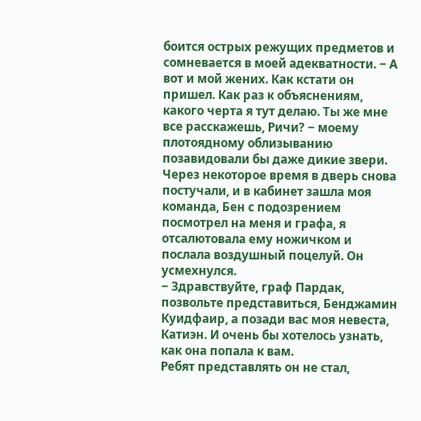боится острых режущих предметов и сомневается в моей адекватности. ‒ А вот и мой жених. Как кстати он пришел. Как раз к объяснениям, какого черта я тут делаю. Ты же мне все расскажешь, Ричи? ‒ моему плотоядному облизыванию позавидовали бы даже дикие звери.
Через некоторое время в дверь снова постучали, и в кабинет зашла моя команда, Бен с подозрением посмотрел на меня и графа, я отсалютовала ему ножичком и послала воздушный поцелуй. Он усмехнулся.
‒ Здравствуйте, граф Пардак, позвольте представиться, Бенджамин Куидфаир, а позади вас моя невеста, Катиэн. И очень бы хотелось узнать, как она попала к вам.
Ребят представлять он не стал,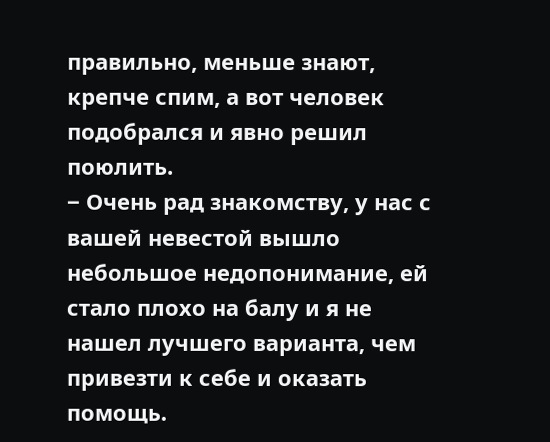правильно, меньше знают, крепче спим, а вот человек подобрался и явно решил поюлить.
‒ Очень рад знакомству, у нас с вашей невестой вышло небольшое недопонимание, ей стало плохо на балу и я не нашел лучшего варианта, чем привезти к себе и оказать помощь.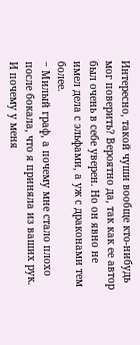Интересно, такой чуши вообще кто-нибудь мог поверить? Вероятно да, так как ее автор был очень в себе уверен. Но он явно не имел дела с эльфами, а уж с драконами тем более.
‒ Милый граф, а почему мне стало плохо после бокала, что я приняла из ваших рук. И почему у меня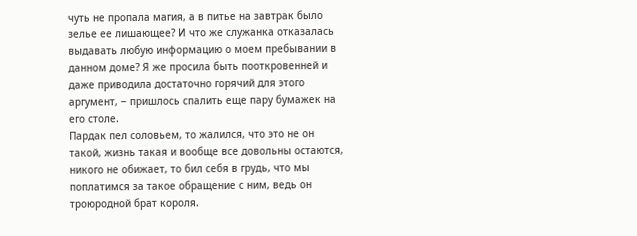чуть не пропала магия, а в питье на завтрак было зелье ее лишающее? И что же служанка отказалась выдавать любую информацию о моем пребывании в данном доме? Я же просила быть пооткровенней и даже приводила достаточно горячий для этого аргумент, ‒ пришлось спалить еще пару бумажек на его столе.
Пардак пел соловьем, то жалился, что это не он такой, жизнь такая и вообще все довольны остаются, никого не обижает, то бил себя в грудь, что мы поплатимся за такое обращение с ним, ведь он троюродной брат короля.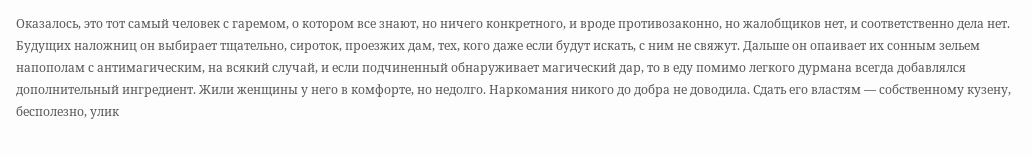Оказалось, это тот самый человек с гаремом, о котором все знают, но ничего конкретного, и вроде противозаконно, но жалобщиков нет, и соответственно дела нет. Будущих наложниц он выбирает тщательно, сироток, проезжих дам, тех, кого даже если будут искать, с ним не свяжут. Дальше он опаивает их сонным зельем напополам с антимагическим, на всякий случай, и если подчиненный обнаруживает магический дар, то в еду помимо легкого дурмана всегда добавлялся дополнительный ингредиент. Жили женщины у него в комфорте, но недолго. Наркомания никого до добра не доводила. Сдать его властям — собственному кузену, бесполезно, улик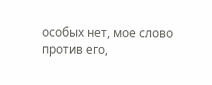особых нет, мое слово против его,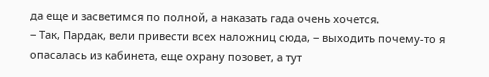да еще и засветимся по полной, а наказать гада очень хочется.
‒ Так, Пардак, вели привести всех наложниц сюда, ‒ выходить почему-то я опасалась из кабинета, еще охрану позовет, а тут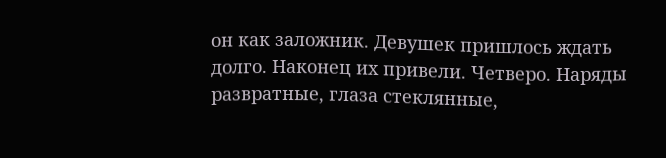он как заложник. Девушек пришлось ждать долго. Наконец их привели. Четверо. Наряды развратные, глаза стеклянные,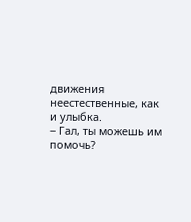движения неестественные, как и улыбка.
‒ Гал, ты можешь им помочь?